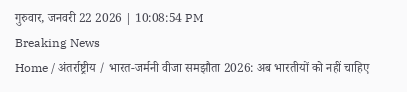गुरुवार, जनवरी 22 2026 | 10:08:54 PM
Breaking News
Home / अंतर्राष्ट्रीय / भारत-जर्मनी वीजा समझौता 2026: अब भारतीयों को नहीं चाहिए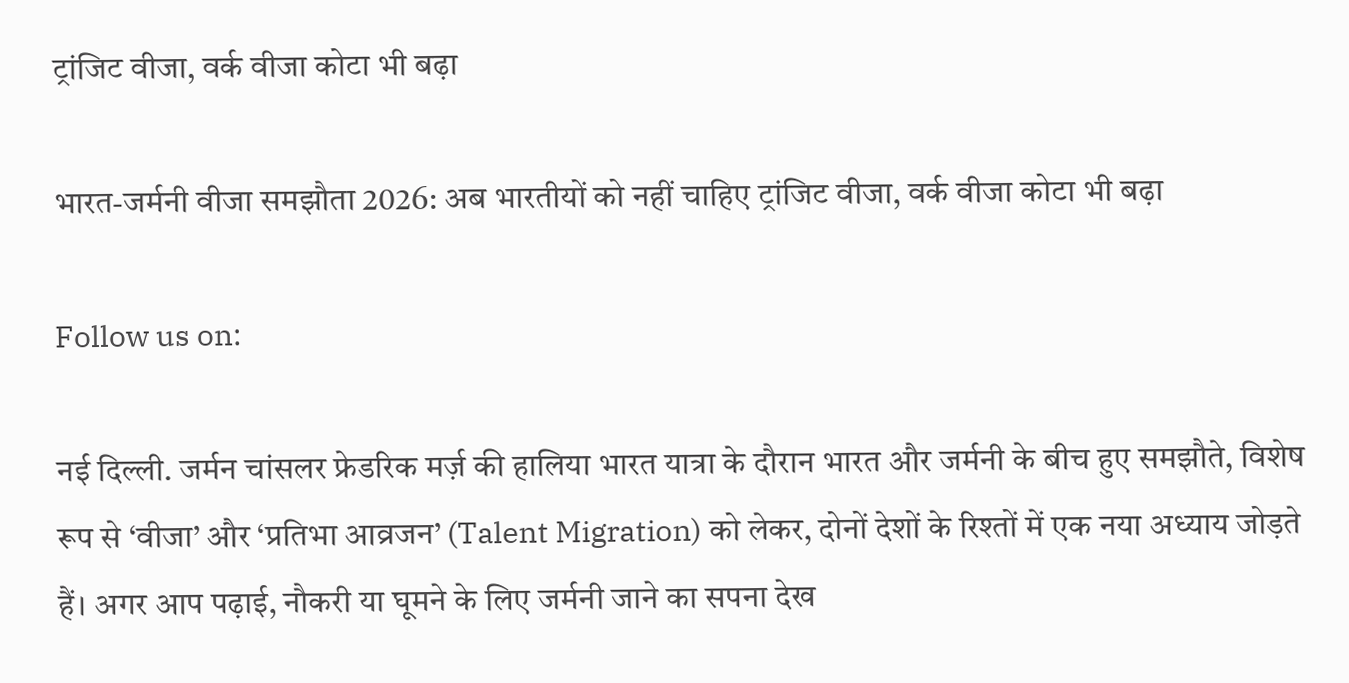ट्रांजिट वीजा, वर्क वीजा कोटा भी बढ़ा

भारत-जर्मनी वीजा समझौता 2026: अब भारतीयों को नहीं चाहिए ट्रांजिट वीजा, वर्क वीजा कोटा भी बढ़ा

Follow us on:

नई दिल्ली. जर्मन चांसलर फ्रेडरिक मर्ज़ की हालिया भारत यात्रा के दौरान भारत और जर्मनी के बीच हुए समझौते, विशेष रूप से ‘वीजा’ और ‘प्रतिभा आव्रजन’ (Talent Migration) को लेकर, दोनों देशों के रिश्तों में एक नया अध्याय जोड़ते हैं। अगर आप पढ़ाई, नौकरी या घूमने के लिए जर्मनी जाने का सपना देख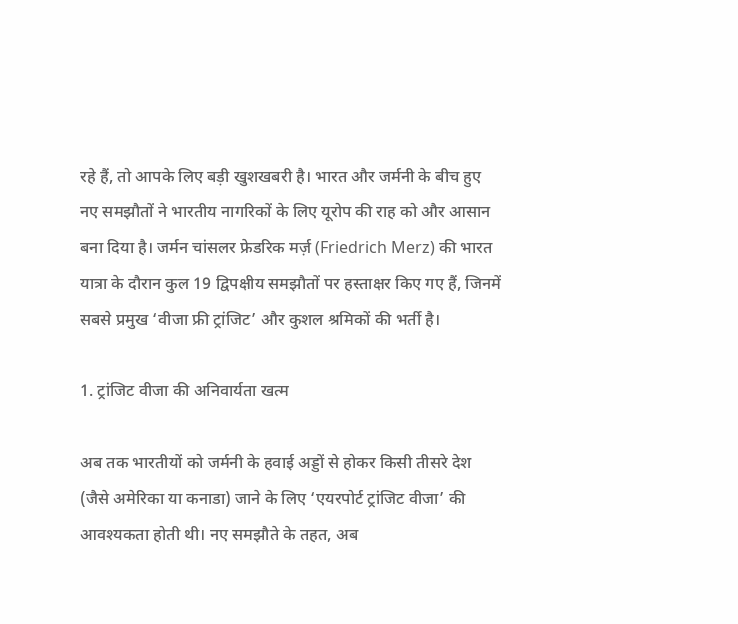रहे हैं, तो आपके लिए बड़ी खुशखबरी है। भारत और जर्मनी के बीच हुए नए समझौतों ने भारतीय नागरिकों के लिए यूरोप की राह को और आसान बना दिया है। जर्मन चांसलर फ्रेडरिक मर्ज़ (Friedrich Merz) की भारत यात्रा के दौरान कुल 19 द्विपक्षीय समझौतों पर हस्ताक्षर किए गए हैं, जिनमें सबसे प्रमुख ‘वीजा फ्री ट्रांजिट’ और कुशल श्रमिकों की भर्ती है।

1. ट्रांजिट वीजा की अनिवार्यता खत्म

अब तक भारतीयों को जर्मनी के हवाई अड्डों से होकर किसी तीसरे देश (जैसे अमेरिका या कनाडा) जाने के लिए ‘एयरपोर्ट ट्रांजिट वीजा’ की आवश्यकता होती थी। नए समझौते के तहत, अब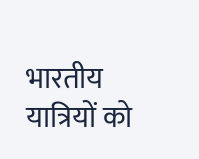भारतीय यात्रियों को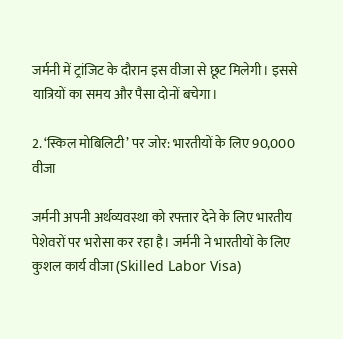जर्मनी में ट्रांजिट के दौरान इस वीजा से छूट मिलेगी। इससे यात्रियों का समय और पैसा दोनों बचेगा।

2. ‘स्किल मोबिलिटी’ पर जोर: भारतीयों के लिए 90,000 वीजा

जर्मनी अपनी अर्थव्यवस्था को रफ्तार देने के लिए भारतीय पेशेवरों पर भरोसा कर रहा है। जर्मनी ने भारतीयों के लिए कुशल कार्य वीजा (Skilled Labor Visa)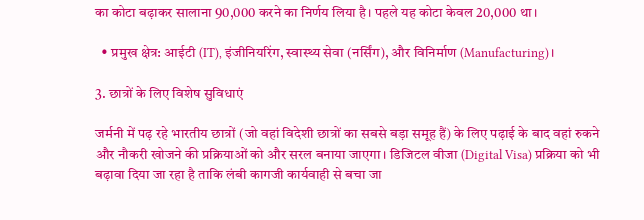का कोटा बढ़ाकर सालाना 90,000 करने का निर्णय लिया है। पहले यह कोटा केवल 20,000 था।

  • प्रमुख क्षेत्र: आईटी (IT), इंजीनियरिंग, स्वास्थ्य सेवा (नर्सिंग), और विनिर्माण (Manufacturing)।

3. छात्रों के लिए विशेष सुविधाएं

जर्मनी में पढ़ रहे भारतीय छात्रों (जो वहां विदेशी छात्रों का सबसे बड़ा समूह हैं) के लिए पढ़ाई के बाद वहां रुकने और नौकरी खोजने की प्रक्रियाओं को और सरल बनाया जाएगा। डिजिटल वीजा (Digital Visa) प्रक्रिया को भी बढ़ावा दिया जा रहा है ताकि लंबी कागजी कार्यवाही से बचा जा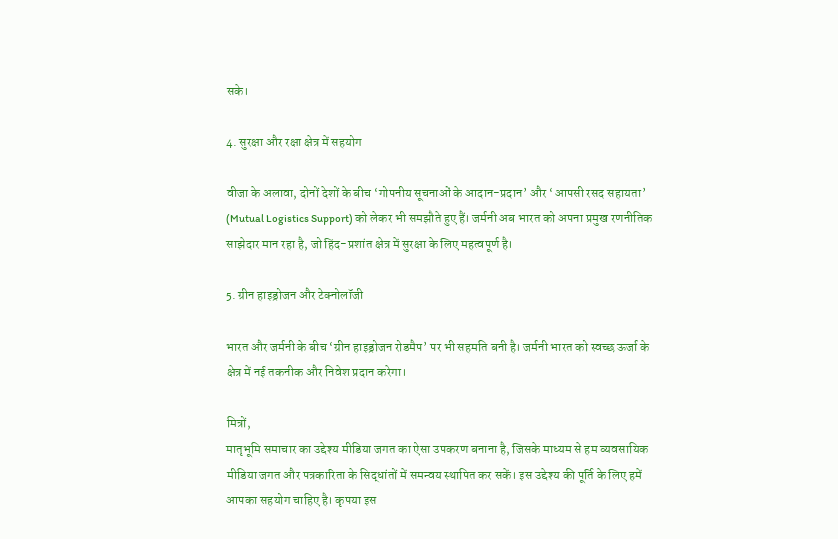सके।

4. सुरक्षा और रक्षा क्षेत्र में सहयोग

वीजा के अलावा, दोनों देशों के बीच ‘गोपनीय सूचनाओं के आदान-प्रदान’ और ‘आपसी रसद सहायता’ (Mutual Logistics Support) को लेकर भी समझौते हुए हैं। जर्मनी अब भारत को अपना प्रमुख रणनीतिक साझेदार मान रहा है, जो हिंद-प्रशांत क्षेत्र में सुरक्षा के लिए महत्वपूर्ण है।

5. ग्रीन हाइड्रोजन और टेक्नोलॉजी

भारत और जर्मनी के बीच ‘ग्रीन हाइड्रोजन रोडमैप’ पर भी सहमति बनी है। जर्मनी भारत को स्वच्छ ऊर्जा के क्षेत्र में नई तकनीक और निवेश प्रदान करेगा।

मित्रों,
मातृभूमि समाचार का उद्देश्य मीडिया जगत का ऐसा उपकरण बनाना है, जिसके माध्यम से हम व्यवसायिक मीडिया जगत और पत्रकारिता के सिद्धांतों में समन्वय स्थापित कर सकें। इस उद्देश्य की पूर्ति के लिए हमें आपका सहयोग चाहिए है। कृपया इस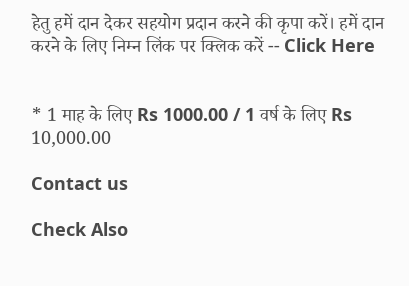हेतु हमें दान देकर सहयोग प्रदान करने की कृपा करें। हमें दान करने के लिए निम्न लिंक पर क्लिक करें -- Click Here


* 1 माह के लिए Rs 1000.00 / 1 वर्ष के लिए Rs 10,000.00

Contact us

Check Also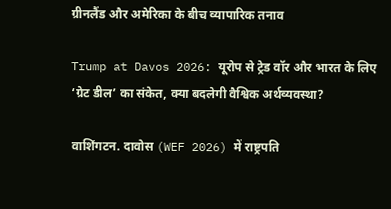ग्रीनलैंड और अमेरिका के बीच व्यापारिक तनाव

Trump at Davos 2026: यूरोप से ट्रेड वॉर और भारत के लिए ‘ग्रेट डील’ का संकेत, क्या बदलेगी वैश्विक अर्थव्यवस्था?

वाशिंगटन. दावोस (WEF 2026) में राष्ट्रपति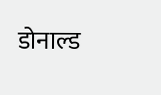डोनाल्ड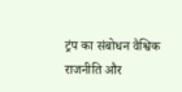ट्रंप का संबोधन वैश्विक राजनीति और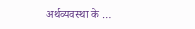अर्थव्यवस्था के …